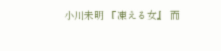小川未明 『凍える女』 而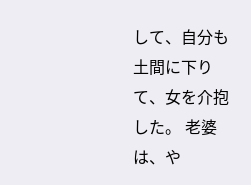して、自分も土間に下りて、女を介抱した。 老婆は、や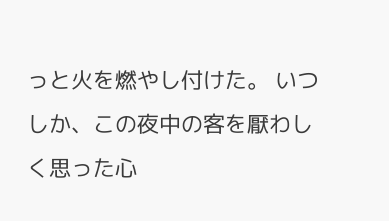っと火を燃やし付けた。 いつしか、この夜中の客を厭わしく思った心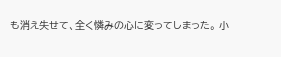も消え失せて、全く憐みの心に変ってしまった。 小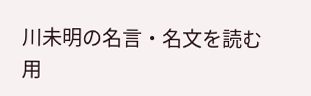川未明の名言・名文を読む 用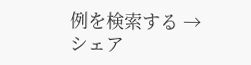例を検索する → シェア